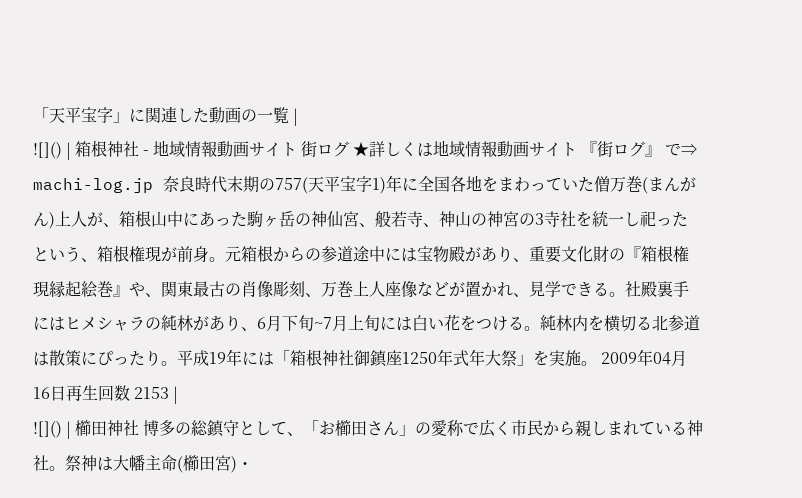「天平宝字」に関連した動画の一覧 |
![]() | 箱根神社 - 地域情報動画サイト 街ログ ★詳しくは地域情報動画サイト 『街ログ』 で⇒ machi-log.jp 奈良時代末期の757(天平宝字1)年に全国各地をまわっていた僧万巻(まんがん)上人が、箱根山中にあった駒ヶ岳の神仙宮、般若寺、神山の神宮の3寺社を統一し祀ったという、箱根権現が前身。元箱根からの参道途中には宝物殿があり、重要文化財の『箱根権現縁起絵巻』や、関東最古の肖像彫刻、万巻上人座像などが置かれ、見学できる。社殿裏手にはヒメシャラの純林があり、6月下旬~7月上旬には白い花をつける。純林内を横切る北参道は散策にぴったり。平成19年には「箱根神社御鎮座1250年式年大祭」を実施。 2009年04月16日再生回数 2153 |
![]() | 櫛田神社 博多の総鎮守として、「お櫛田さん」の愛称で広く市民から親しまれている神社。祭神は大幡主命(櫛田宮)・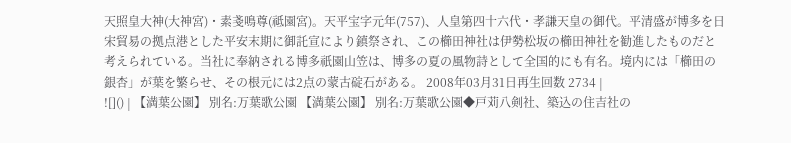天照皇大神(大神宮)・素戔鳴尊(祗園宮)。天平宝字元年(757)、人皇第四十六代・孝謙天皇の御代。平清盛が博多を日宋貿易の拠点港とした平安末期に御託宣により鎮祭され、この櫛田神社は伊勢松坂の櫛田神社を勧進したものだと考えられている。当社に奉納される博多祇園山笠は、博多の夏の風物詩として全国的にも有名。境内には「櫛田の銀杏」が葉を繁らせ、その根元には2点の蒙古碇石がある。 2008年03月31日再生回数 2734 |
![]() | 【満葉公園】 別名:万葉歌公園 【満葉公園】 別名:万葉歌公園◆戸苅八剣社、築込の住吉社の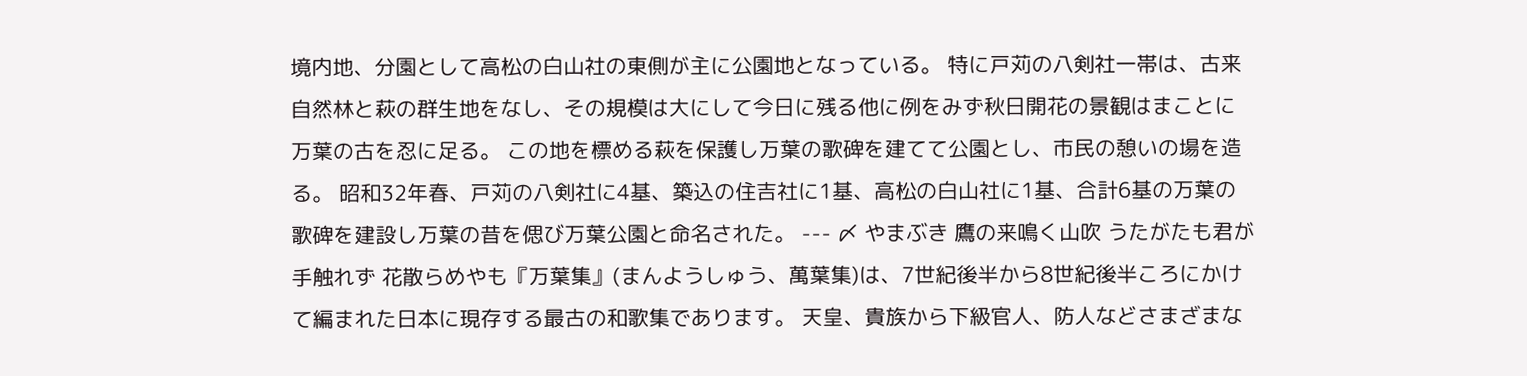境内地、分園として高松の白山社の東側が主に公園地となっている。 特に戸苅の八剣社一帯は、古来自然林と萩の群生地をなし、その規模は大にして今日に残る他に例をみず秋日開花の景観はまことに万葉の古を忍に足る。 この地を標める萩を保護し万葉の歌碑を建てて公園とし、市民の憩いの場を造る。 昭和32年春、戸苅の八剣社に4基、築込の住吉社に1基、高松の白山社に1基、合計6基の万葉の歌碑を建設し万葉の昔を偲び万葉公園と命名された。 --- 〆 やまぶき 鷹の来鳴く山吹 うたがたも君が手触れず 花散らめやも『万葉集』(まんようしゅう、萬葉集)は、7世紀後半から8世紀後半ころにかけて編まれた日本に現存する最古の和歌集であります。 天皇、貴族から下級官人、防人などさまざまな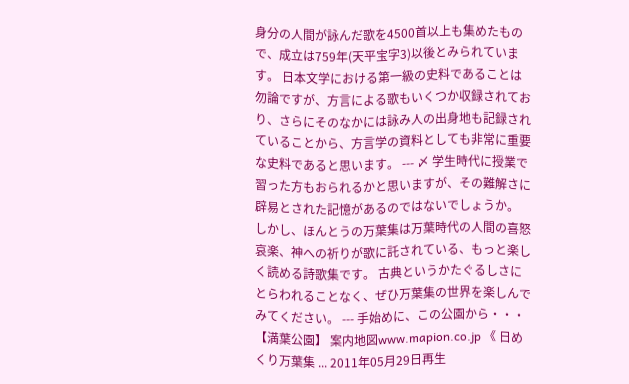身分の人間が詠んだ歌を4500首以上も集めたもので、成立は759年(天平宝字3)以後とみられています。 日本文学における第一級の史料であることは勿論ですが、方言による歌もいくつか収録されており、さらにそのなかには詠み人の出身地も記録されていることから、方言学の資料としても非常に重要な史料であると思います。 --- 〆 学生時代に授業で習った方もおられるかと思いますが、その難解さに辟易とされた記憶があるのではないでしょうか。 しかし、ほんとうの万葉集は万葉時代の人間の喜怒哀楽、神への祈りが歌に託されている、もっと楽しく読める詩歌集です。 古典というかたぐるしさにとらわれることなく、ぜひ万葉集の世界を楽しんでみてください。 --- 手始めに、この公園から・・・ 【満葉公園】 案内地図www.mapion.co.jp 《 日めくり万葉集 ... 2011年05月29日再生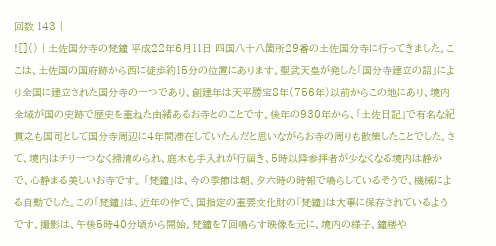回数 143 |
![]() | 土佐国分寺の梵鐘 平成22年6月11日 四国八十八箇所29番の土佐国分寺に行ってきました。ここは、土佐国の国府跡から西に徒歩約15分の位置にあります。聖武天皇が発した「国分寺建立の詔」により全国に建立された国分寺の一つであり、創建年は天平勝宝8年(756年)以前からこの地にあり、境内全域が国の史跡で歴史を重ねた由緒あるお寺とのことです。後年の930年から、「土佐日記」で有名な紀貫之も国司として国分寺周辺に4年間滞在していたんだと思いながらお寺の周りも散策したことでした。さて、境内はチリ一つなく掃清められ、庭木も手入れが行届き、5時以降参拝者が少なくなる境内は静かで、心静まる美しいお寺です。 「梵鐘」は、今の季節は朝、夕六時の時報で鳴らしているそうで、機械による自動でした。この「梵鐘」は、近年の作で、国指定の重要文化財の「梵鐘」は大事に保存されているようです。撮影は、午後5時40分頃から開始。梵鐘を7回鳴らす映像を元に、境内の様子、鐘楼や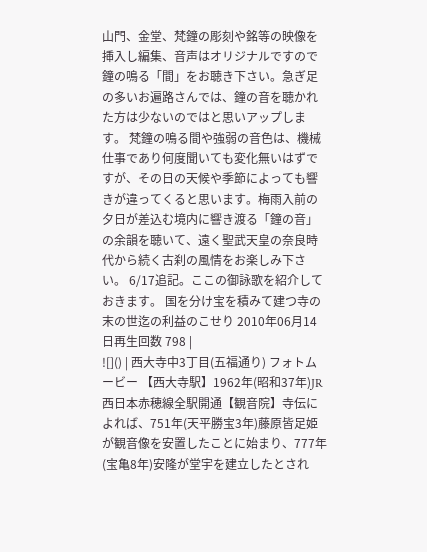山門、金堂、梵鐘の彫刻や銘等の映像を挿入し編集、音声はオリジナルですので鐘の鳴る「間」をお聴き下さい。急ぎ足の多いお遍路さんでは、鐘の音を聴かれた方は少ないのではと思いアップします。 梵鐘の鳴る間や強弱の音色は、機械仕事であり何度聞いても変化無いはずですが、その日の天候や季節によっても響きが違ってくると思います。梅雨入前の夕日が差込む境内に響き渡る「鐘の音」の余韻を聴いて、遠く聖武天皇の奈良時代から続く古刹の風情をお楽しみ下さい。 6/17追記。ここの御詠歌を紹介しておきます。 国を分け宝を積みて建つ寺の 末の世迄の利益のこせり 2010年06月14日再生回数 798 |
![]() | 西大寺中3丁目(五福通り) フォトムービー 【西大寺駅】1962年(昭和37年)JR西日本赤穂線全駅開通【観音院】寺伝によれば、751年(天平勝宝3年)藤原皆足姫が観音像を安置したことに始まり、777年(宝亀8年)安隆が堂宇を建立したとされ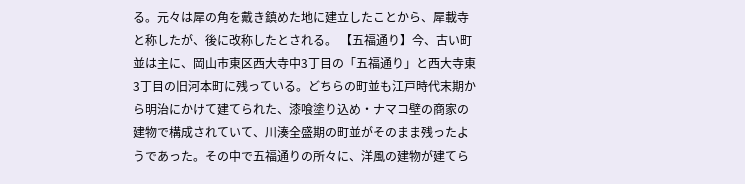る。元々は犀の角を戴き鎮めた地に建立したことから、犀載寺と称したが、後に改称したとされる。 【五福通り】今、古い町並は主に、岡山市東区西大寺中3丁目の「五福通り」と西大寺東3丁目の旧河本町に残っている。どちらの町並も江戸時代末期から明治にかけて建てられた、漆喰塗り込め・ナマコ壁の商家の建物で構成されていて、川湊全盛期の町並がそのまま残ったようであった。その中で五福通りの所々に、洋風の建物が建てら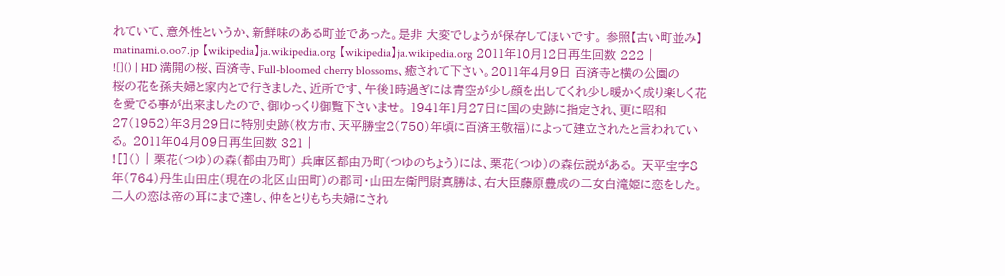れていて、意外性というか、新鮮味のある町並であった。是非 大変でしょうが保存してほいです。 参照【古い町並み】matinami.o.oo7.jp 【wikipedia】ja.wikipedia.org 【wikipedia】ja.wikipedia.org 2011年10月12日再生回数 222 |
![]() | HD 満開の桜、百済寺、Full-bloomed cherry blossoms、癒されて下さい。2011年4月9日 百済寺と横の公園の桜の花を孫夫婦と家内とで行きました、近所です、午後1時過ぎには青空が少し顔を出してくれ少し暖かく成り楽しく花を愛でる事が出来ましたので、御ゆっくり御覧下さいませ。 1941年1月27日に国の史跡に指定され、更に昭和27(1952)年3月29日に特別史跡(枚方市、天平勝宝2(750)年頃に百済王敬福)によって建立されたと言われている。 2011年04月09日再生回数 321 |
![]() | 栗花(つゆ)の森(都由乃町) 兵庫区都由乃町(つゆのちょう)には、栗花(つゆ)の森伝説がある。 天平宝字8年(764)丹生山田庄(現在の北区山田町)の郡司・山田左衛門尉真勝は、右大臣藤原豊成の二女白滝姫に恋をした。二人の恋は帝の耳にまで達し、仲をとりもち夫婦にされ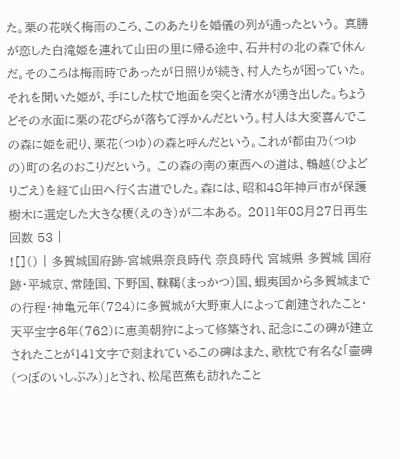た。栗の花咲く梅雨のころ、このあたりを婚儀の列が通ったという。 真勝が恋した白滝姫を連れて山田の里に帰る途中、石井村の北の森で休んだ。そのころは梅雨時であったが日照りが続き、村人たちが困っていた。それを聞いた姫が、手にした杖で地面を突くと清水が湧き出した。ちょうどその水面に栗の花びらが落ちて浮かんだという。村人は大変喜んでこの森に姫を祀り、栗花(つゆ)の森と呼んだという。これが都由乃(つゆの)町の名のおこりだという。 この森の南の東西への道は、鵯越(ひよどりごえ)を経て山田へ行く古道でした。森には、昭和48年神戸市が保護樹木に選定した大きな榎(えのき)が二本ある。 2011年08月27日再生回数 53 |
![]() | 多賀城国府跡-宮城県奈良時代 奈良時代 宮城県 多賀城 国府跡・平城京、常陸国、下野国、靺鞨(まっかつ)国、蝦夷国から多賀城までの行程・神亀元年(724)に多賀城が大野東人によって創建されたこと・天平宝字6年(762)に恵美朝狩によって修築され、記念にこの碑が建立されたことが141文字で刻まれているこの碑はまた、歌枕で有名な「壷碑(つぼのいしぶみ)」とされ、松尾芭蕉も訪れたこと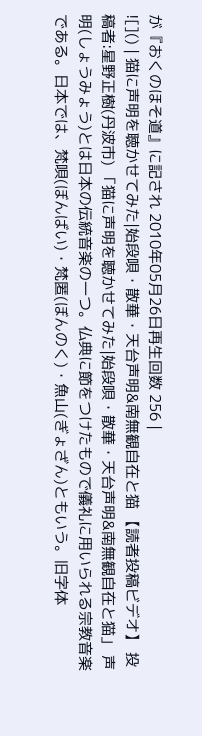が『おくのほそ道』に記され 2010年05月26日再生回数 256 |
![]() | 猫に声明を聴かせてみた|始段唄・散華・天台声明&南無観自在と猫 【読者投稿ビデオ】 投稿者:星野正樹(丹波市) 「猫に声明を聴かせてみた|始段唄・散華・天台声明&南無観自在と猫」 声明(しょうみょう)とは日本の伝統音楽の一つ。仏典に節をつけたもので儀礼に用いられる宗教音楽である。日本では、梵唄(ぼんばい)・梵匿(ぼんのく)・魚山(ぎょざん)ともいう。旧字体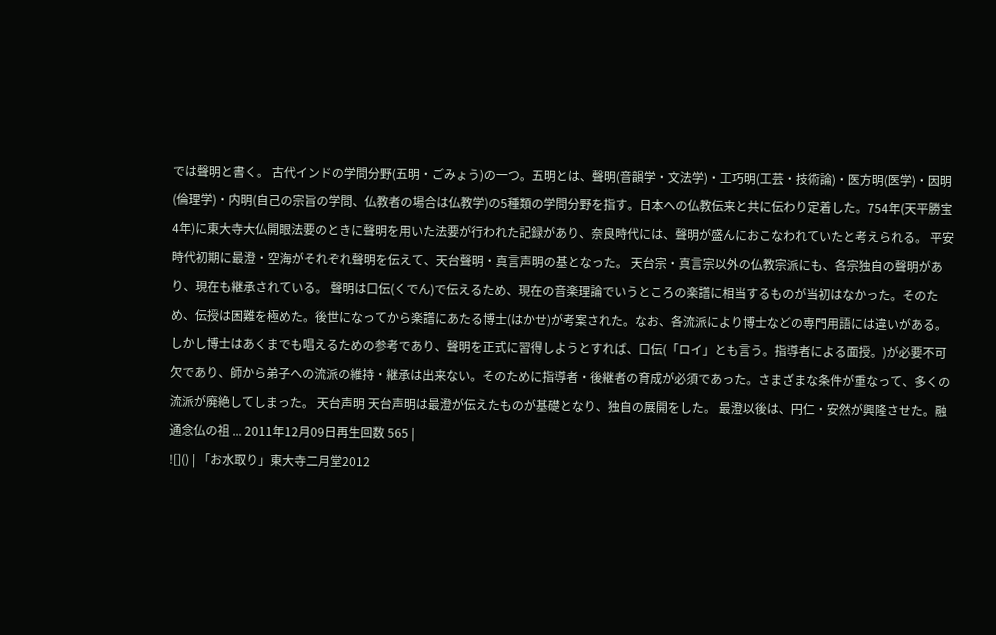では聲明と書く。 古代インドの学問分野(五明・ごみょう)の一つ。五明とは、聲明(音韻学・文法学)・工巧明(工芸・技術論)・医方明(医学)・因明(倫理学)・内明(自己の宗旨の学問、仏教者の場合は仏教学)の5種類の学問分野を指す。日本への仏教伝来と共に伝わり定着した。754年(天平勝宝4年)に東大寺大仏開眼法要のときに聲明を用いた法要が行われた記録があり、奈良時代には、聲明が盛んにおこなわれていたと考えられる。 平安時代初期に最澄・空海がそれぞれ聲明を伝えて、天台聲明・真言声明の基となった。 天台宗・真言宗以外の仏教宗派にも、各宗独自の聲明があり、現在も継承されている。 聲明は口伝(くでん)で伝えるため、現在の音楽理論でいうところの楽譜に相当するものが当初はなかった。そのため、伝授は困難を極めた。後世になってから楽譜にあたる博士(はかせ)が考案された。なお、各流派により博士などの専門用語には違いがある。 しかし博士はあくまでも唱えるための参考であり、聲明を正式に習得しようとすれば、口伝(「ロイ」とも言う。指導者による面授。)が必要不可欠であり、師から弟子への流派の維持・継承は出来ない。そのために指導者・後継者の育成が必須であった。さまざまな条件が重なって、多くの流派が廃絶してしまった。 天台声明 天台声明は最澄が伝えたものが基礎となり、独自の展開をした。 最澄以後は、円仁・安然が興隆させた。融通念仏の祖 ... 2011年12月09日再生回数 565 |
![]() | 「お水取り」東大寺二月堂2012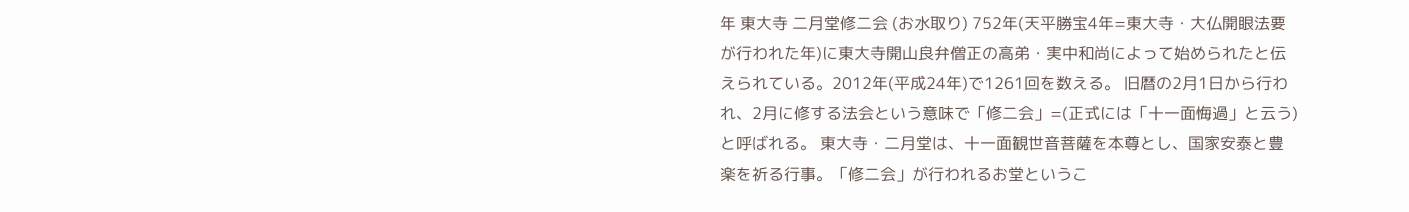年 東大寺 二月堂修二会 (お水取り) 752年(天平勝宝4年=東大寺・大仏開眼法要が行われた年)に東大寺開山良弁僧正の高弟・実中和尚によって始められたと伝えられている。2012年(平成24年)で1261回を数える。 旧暦の2月1日から行われ、2月に修する法会という意味で「修二会」=(正式には「十一面悔過」と云う)と呼ばれる。 東大寺・二月堂は、十一面観世音菩薩を本尊とし、国家安泰と豊楽を祈る行事。「修二会」が行われるお堂というこ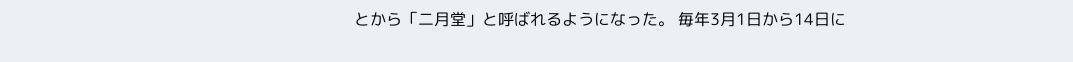とから「二月堂」と呼ばれるようになった。 毎年3月1日から14日に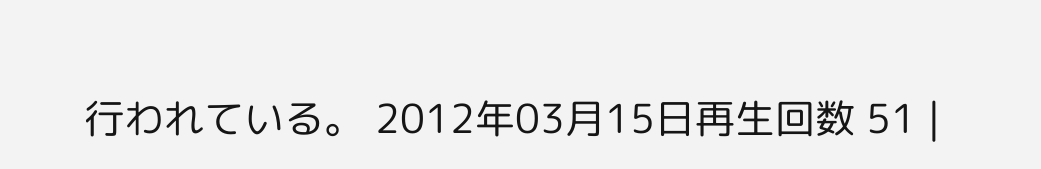行われている。 2012年03月15日再生回数 51 |